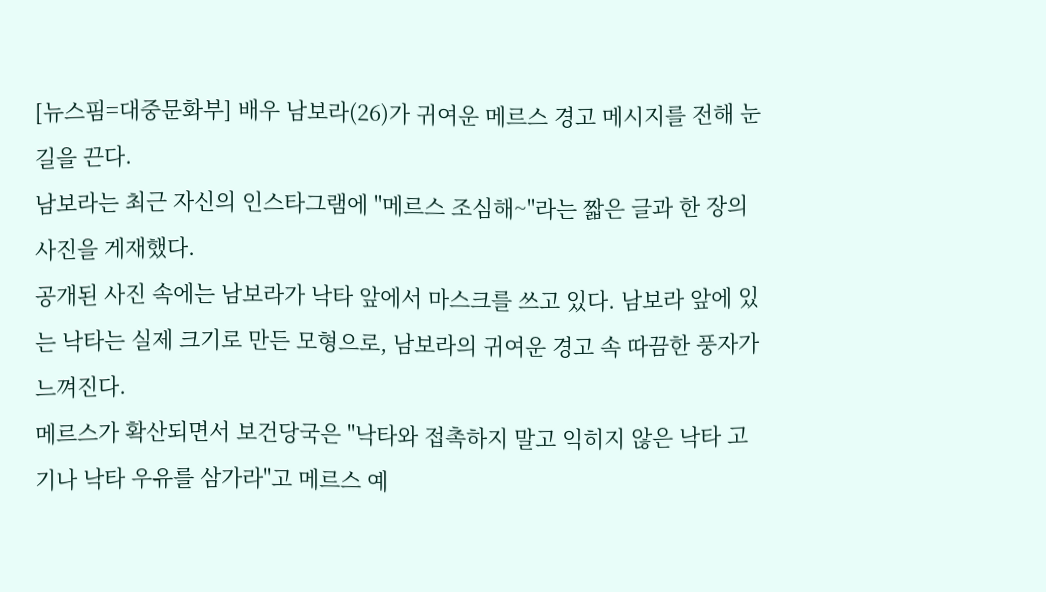[뉴스핌=대중문화부] 배우 남보라(26)가 귀여운 메르스 경고 메시지를 전해 눈길을 끈다.
남보라는 최근 자신의 인스타그램에 "메르스 조심해~"라는 짧은 글과 한 장의 사진을 게재했다.
공개된 사진 속에는 남보라가 낙타 앞에서 마스크를 쓰고 있다. 남보라 앞에 있는 낙타는 실제 크기로 만든 모형으로, 남보라의 귀여운 경고 속 따끔한 풍자가 느껴진다.
메르스가 확산되면서 보건당국은 "낙타와 접촉하지 말고 익히지 않은 낙타 고기나 낙타 우유를 삼가라"고 메르스 예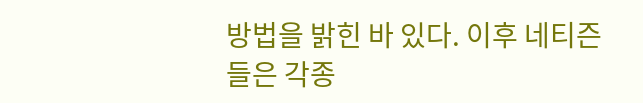방법을 밝힌 바 있다. 이후 네티즌들은 각종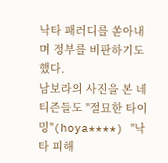낙타 패러디를 쏟아내며 정부를 비판하기도 했다.
남보라의 사진을 본 네티즌들도 "절묘한 타이밍"(hoya****) "낙타 피해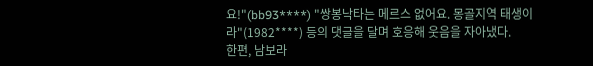요!"(bb93****) "쌍봉낙타는 메르스 없어요. 몽골지역 태생이라"(1982****) 등의 댓글을 달며 호응해 웃음을 자아냈다.
한편, 남보라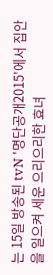는 15일 방송된 tvN '명단공개2015'에서 집안을 일으켜 세운 으리으리한 효녀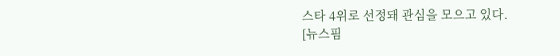스타 4위로 선정돼 관심을 모으고 있다.
[뉴스핌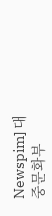Newspim] 대중문화부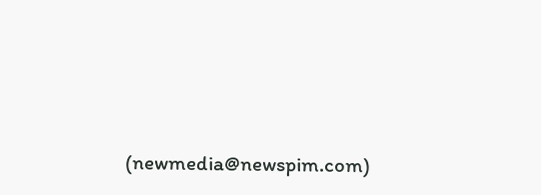(newmedia@newspim.com)